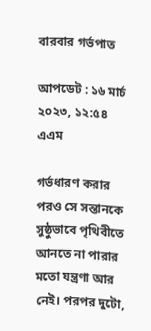বারবার গর্ভপাত

আপডেট : ১৬ মার্চ ২০২৩, ১২:৫৪ এএম

গর্ভধারণ করার পরও সে সন্তানকে সুষ্ঠুভাবে পৃথিবীতে আনতে না পারার মতো যন্ত্রণা আর নেই। পরপর দুটো,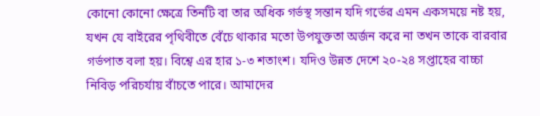কোনো কোনো ক্ষেত্রে তিনটি বা তার অধিক গর্ভস্থ সন্তান যদি গর্ভের এমন একসময়ে নষ্ট হয়, যখন যে বাইরের পৃথিবীতে বেঁচে থাকার মতো উপযুক্ততা অর্জন করে না তখন তাকে বারবার গর্ভপাত বলা হয়। বিশ্বে এর হার ১-৩ শতাংশ। যদিও উন্নত দেশে ২০-২৪ সপ্তাহের বাচ্চা নিবিড় পরিচর্যায় বাঁচতে পারে। আমাদের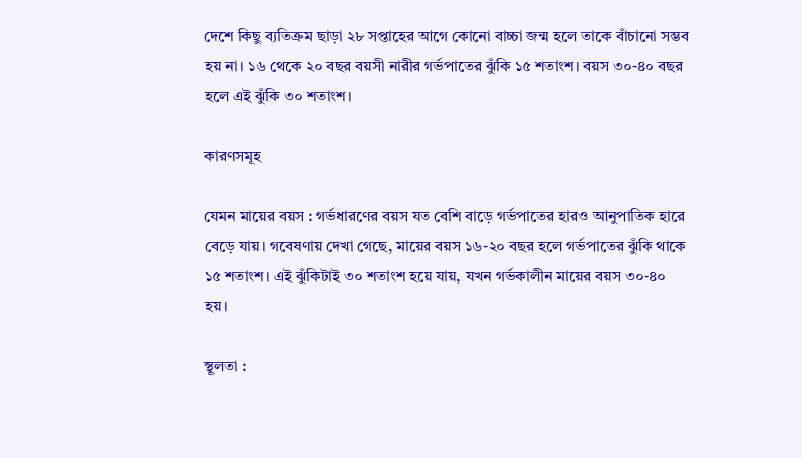দেশে কিছু ব্যতিক্রম ছাড়া ২৮ সপ্তাহের আগে কোনো বাচ্চা জন্ম হলে তাকে বাঁচানো সম্ভব হয় না। ১৬ থেকে ২০ বছর বয়সী নারীর গর্ভপাতের ঝুঁকি ১৫ শতাংশ। বয়স ৩০-৪০ বছর হলে এই ঝুঁকি ৩০ শতাংশ।

কারণসমূহ

যেমন মায়ের বয়স : গর্ভধারণের বয়স যত বেশি বাড়ে গর্ভপাতের হারও আনুপাতিক হারে বেড়ে যায়। গবেষণায় দেখা গেছে, মায়ের বয়স ১৬-২০ বছর হলে গর্ভপাতের ঝুঁকি থাকে ১৫ শতাংশ। এই ঝুঁকিটাই ৩০ শতাংশ হয়ে যায়, যখন গর্ভকালীন মায়ের বয়স ৩০-৪০ হয়।

স্থূলতা :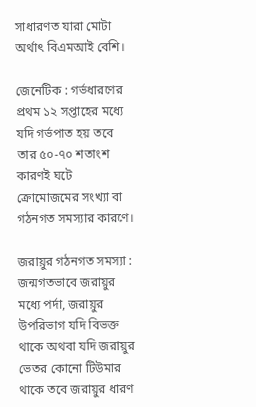সাধারণত যারা মোটা অর্থাৎ বিএমআই বেশি।

জেনেটিক : গর্ভধারণের প্রথম ১২ সপ্তাহের মধ্যে যদি গর্ভপাত হয় তবে তার ৫০-৭০ শতাংশ কারণই ঘটে ক্রোমোজমের সংখ্যা বা গঠনগত সমস্যার কারণে।

জরায়ুর গঠনগত সমস্যা : জন্মগতভাবে জরায়ুর মধ্যে পর্দা, জরায়ুর উপরিভাগ যদি বিভক্ত থাকে অথবা যদি জরায়ুর ভেতর কোনো টিউমার থাকে তবে জরায়ুর ধারণ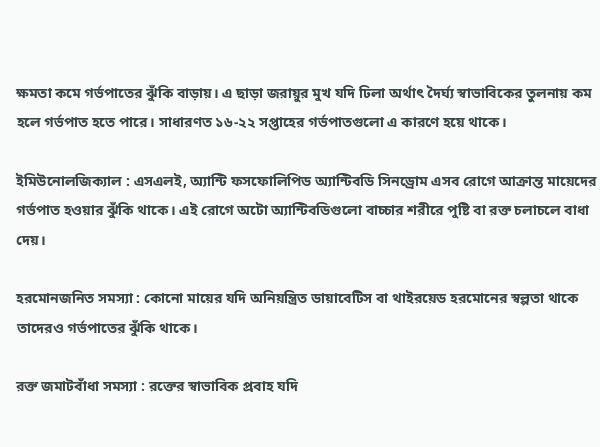ক্ষমতা কমে গর্ভপাতের ঝুঁকি বাড়ায়। এ ছাড়া জরায়ুর মুখ যদি ঢিলা অর্থাৎ দৈর্ঘ্য স্বাভাবিকের তুলনায় কম হলে গর্ভপাত হতে পারে। সাধারণত ১৬-২২ সপ্তাহের গর্ভপাতগুলো এ কারণে হয়ে থাকে।

ইমিউনোলজিক্যাল : এসএলই, অ্যান্টি ফসফোলিপিড অ্যান্টিবডি সিনড্রোম এসব রোগে আক্রান্ত মায়েদের গর্ভপাত হওয়ার ঝুঁকি থাকে। এই রোগে অটো অ্যান্টিবডিগুলো বাচ্চার শরীরে পুষ্টি বা রক্ত চলাচলে বাধা দেয়।

হরমোনজনিত সমস্যা : কোনো মায়ের যদি অনিয়ন্ত্রিত ডায়াবেটিস বা থাইরয়েড হরমোনের স্বল্পতা থাকে তাদেরও গর্ভপাতের ঝুঁকি থাকে।

রক্ত জমাটবাঁধা সমস্যা : রক্তের স্বাভাবিক প্রবাহ যদি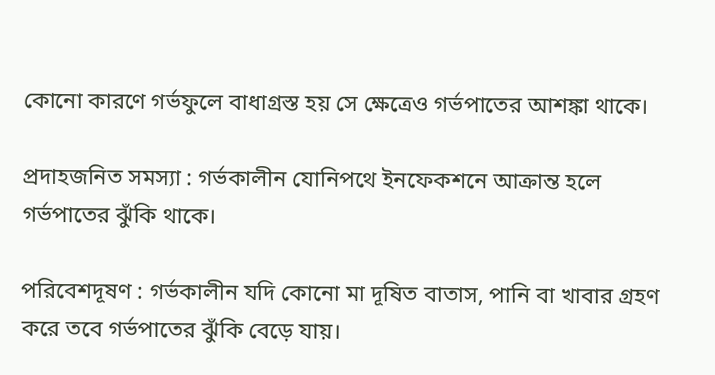কোনো কারণে গর্ভফুলে বাধাগ্রস্ত হয় সে ক্ষেত্রেও গর্ভপাতের আশঙ্কা থাকে।

প্রদাহজনিত সমস্যা : গর্ভকালীন যোনিপথে ইনফেকশনে আক্রান্ত হলে গর্ভপাতের ঝুঁকি থাকে।

পরিবেশদূষণ : গর্ভকালীন যদি কোনো মা দূষিত বাতাস, পানি বা খাবার গ্রহণ করে তবে গর্ভপাতের ঝুঁকি বেড়ে যায়।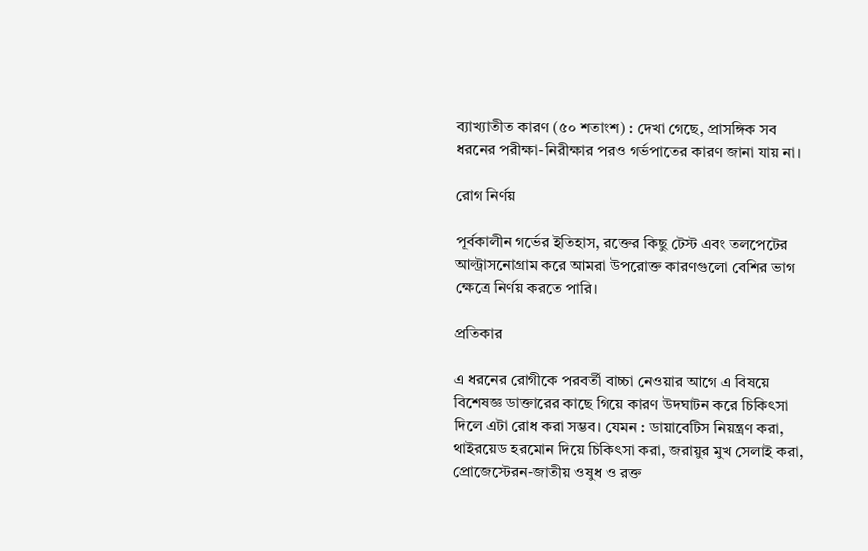ব্যাখ্যাতীত কারণ (৫০ শতাংশ) : দেখা গেছে, প্রাসঙ্গিক সব ধরনের পরীক্ষা-নিরীক্ষার পরও গর্ভপাতের কারণ জানা যায় না।

রোগ নির্ণয়

পূর্বকালীন গর্ভের ইতিহাস, রক্তের কিছু টেস্ট এবং তলপেটের আল্ট্রাসনোগ্রাম করে আমরা উপরোক্ত কারণগুলো বেশির ভাগ ক্ষেত্রে নির্ণয় করতে পারি।

প্রতিকার

এ ধরনের রোগীকে পরবর্তী বাচ্চা নেওয়ার আগে এ বিষয়ে বিশেষজ্ঞ ডাক্তারের কাছে গিয়ে কারণ উদঘাটন করে চিকিৎসা দিলে এটা রোধ করা সম্ভব। যেমন : ডায়াবেটিস নিয়ন্ত্রণ করা, থাইরয়েড হরমোন দিয়ে চিকিৎসা করা, জরায়ুর মুখ সেলাই করা, প্রোজেস্টেরন-জাতীয় ওষুধ ও রক্ত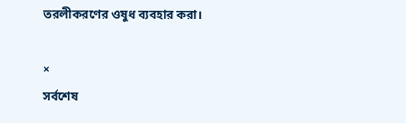তরলীকরণের ওষুধ ব্যবহার করা।

×
সর্বশেষ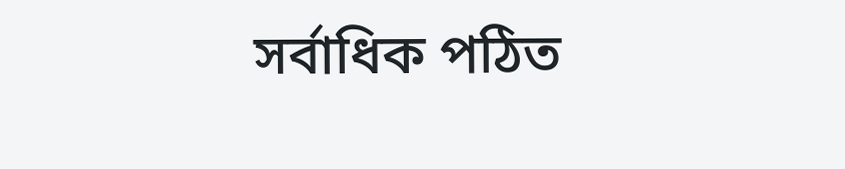সর্বাধিক পঠিত